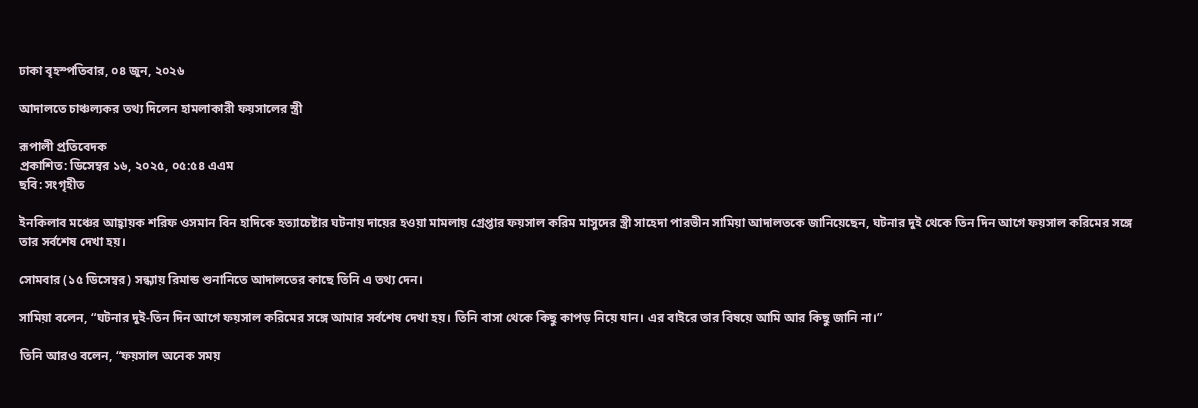ঢাকা বৃহস্পতিবার, ০৪ জুন, ২০২৬

আদালতে চাঞ্চল্যকর তথ্য দিলেন হামলাকারী ফয়সালের স্ত্রী

রূপালী প্রতিবেদক
প্রকাশিত: ডিসেম্বর ১৬, ২০২৫, ০৫:৫৪ এএম
ছবি: সংগৃহীত

ইনকিলাব মঞ্চের আহ্বায়ক শরিফ ওসমান বিন হাদিকে হত্যাচেষ্টার ঘটনায় দায়ের হওয়া মামলায় গ্রেপ্তার ফয়সাল করিম মাসুদের স্ত্রী সাহেদা পারভীন সামিয়া আদালতকে জানিয়েছেন, ঘটনার দুই থেকে তিন দিন আগে ফয়সাল করিমের সঙ্গে তার সর্বশেষ দেখা হয়।

সোমবার (১৫ ডিসেম্বর) সন্ধ্যায় রিমান্ড শুনানিতে আদালতের কাছে তিনি এ তথ্য দেন।

সামিয়া বলেন, “ঘটনার দুই-তিন দিন আগে ফয়সাল করিমের সঙ্গে আমার সর্বশেষ দেখা হয়। তিনি বাসা থেকে কিছু কাপড় নিয়ে যান। এর বাইরে তার বিষয়ে আমি আর কিছু জানি না।”

তিনি আরও বলেন, “ফয়সাল অনেক সময়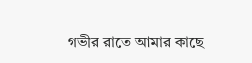গভীর রাতে আমার কাছে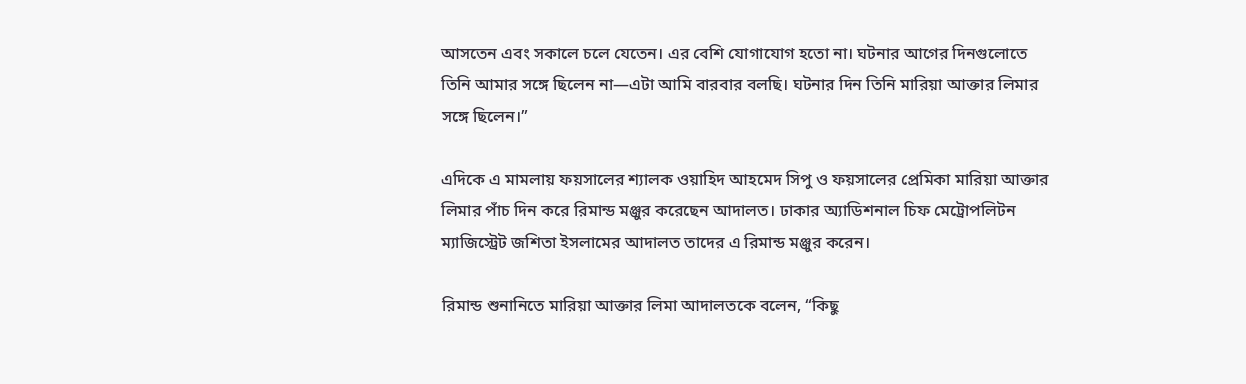আসতেন এবং সকালে চলে যেতেন। এর বেশি যোগাযোগ হতো না। ঘটনার আগের দিনগুলোতে তিনি আমার সঙ্গে ছিলেন না—এটা আমি বারবার বলছি। ঘটনার দিন তিনি মারিয়া আক্তার লিমার সঙ্গে ছিলেন।”

এদিকে এ মামলায় ফয়সালের শ্যালক ওয়াহিদ আহমেদ সিপু ও ফয়সালের প্রেমিকা মারিয়া আক্তার লিমার পাঁচ দিন করে রিমান্ড মঞ্জুর করেছেন আদালত। ঢাকার অ্যাডিশনাল চিফ মেট্রোপলিটন ম্যাজিস্ট্রেট জশিতা ইসলামের আদালত তাদের এ রিমান্ড মঞ্জুর করেন।

রিমান্ড শুনানিতে মারিয়া আক্তার লিমা আদালতকে বলেন, “কিছু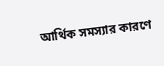আর্থিক সমস্যার কারণে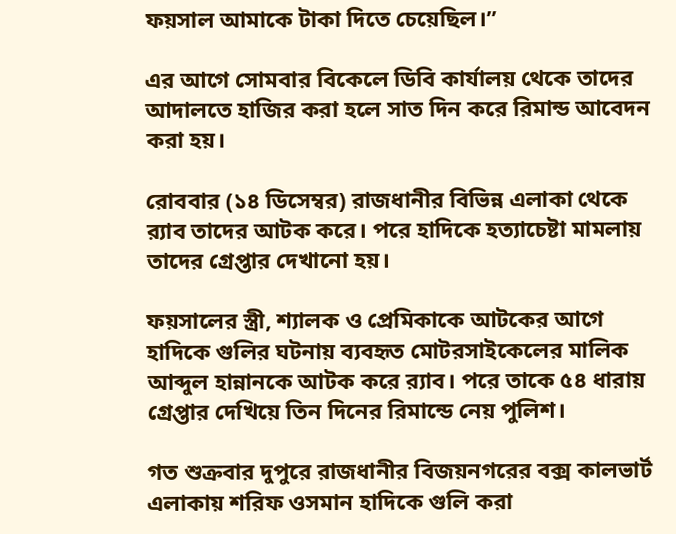ফয়সাল আমাকে টাকা দিতে চেয়েছিল।”

এর আগে সোমবার বিকেলে ডিবি কার্যালয় থেকে তাদের আদালতে হাজির করা হলে সাত দিন করে রিমান্ড আবেদন করা হয়।

রোববার (১৪ ডিসেম্বর) রাজধানীর বিভিন্ন এলাকা থেকে র‍্যাব তাদের আটক করে। পরে হাদিকে হত্যাচেষ্টা মামলায় তাদের গ্রেপ্তার দেখানো হয়।

ফয়সালের স্ত্রী, শ্যালক ও প্রেমিকাকে আটকের আগে হাদিকে গুলির ঘটনায় ব্যবহৃত মোটরসাইকেলের মালিক আব্দুল হান্নানকে আটক করে র‍্যাব। পরে তাকে ৫৪ ধারায় গ্রেপ্তার দেখিয়ে তিন দিনের রিমান্ডে নেয় পুলিশ।

গত শুক্রবার দুপুরে রাজধানীর বিজয়নগরের বক্স কালভার্ট এলাকায় শরিফ ওসমান হাদিকে গুলি করা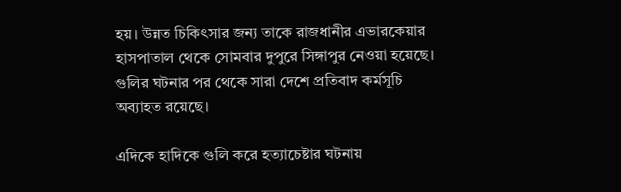হয়। উন্নত চিকিৎসার জন্য তাকে রাজধানীর এভারকেয়ার হাসপাতাল থেকে সোমবার দুপুরে সিঙ্গাপুর নেওয়া হয়েছে। গুলির ঘটনার পর থেকে সারা দেশে প্রতিবাদ কর্মসূচি অব্যাহত রয়েছে।

এদিকে হাদিকে গুলি করে হত্যাচেষ্টার ঘটনায়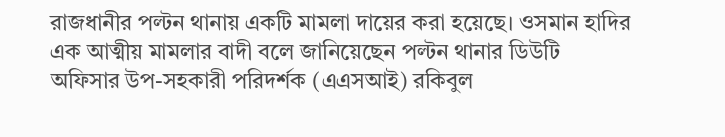রাজধানীর পল্টন থানায় একটি মামলা দায়ের করা হয়েছে। ওসমান হাদির এক আত্মীয় মামলার বাদী বলে জানিয়েছেন পল্টন থানার ডিউটি অফিসার উপ-সহকারী পরিদর্শক (এএসআই) রকিবুল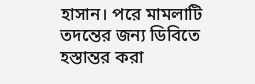হাসান। পরে মামলাটি তদন্তের জন্য ডিবিতে হস্তান্তর করা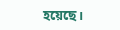হয়েছে।